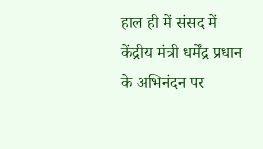हाल ही में संसद में केंद्रीय मंत्री धर्मेंद्र प्रधान के अभिनंदन पर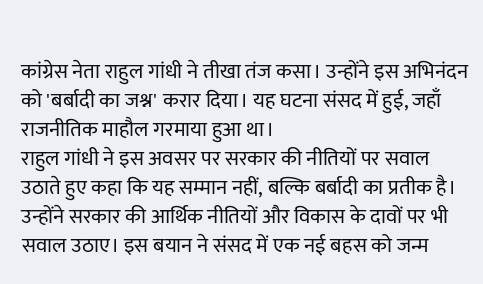कांग्रेस नेता राहुल गांधी ने तीखा तंज कसा। उन्होंने इस अभिनंदन को 'बर्बादी का जश्न' करार दिया। यह घटना संसद में हुई, जहाँ राजनीतिक माहौल गरमाया हुआ था।
राहुल गांधी ने इस अवसर पर सरकार की नीतियों पर सवाल उठाते हुए कहा कि यह सम्मान नहीं, बल्कि बर्बादी का प्रतीक है। उन्होंने सरकार की आर्थिक नीतियों और विकास के दावों पर भी सवाल उठाए। इस बयान ने संसद में एक नई बहस को जन्म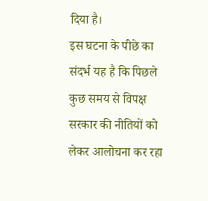दिया है।
इस घटना के पीछे का संदर्भ यह है कि पिछले कुछ समय से विपक्ष सरकार की नीतियों को लेकर आलोचना कर रहा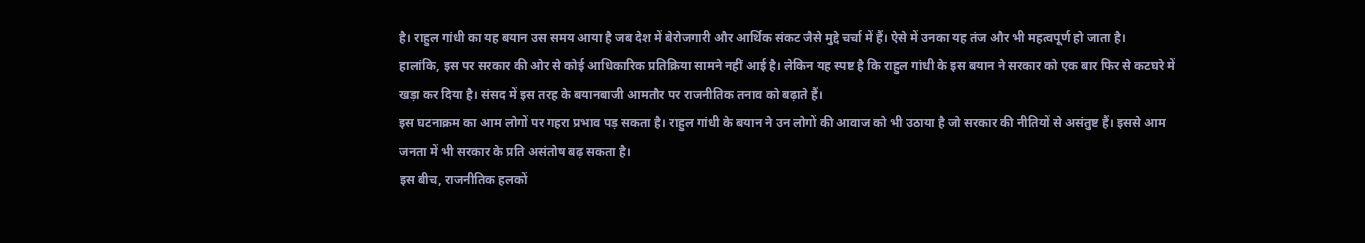है। राहुल गांधी का यह बयान उस समय आया है जब देश में बेरोजगारी और आर्थिक संकट जैसे मुद्दे चर्चा में हैं। ऐसे में उनका यह तंज और भी महत्वपूर्ण हो जाता है।
हालांकि, इस पर सरकार की ओर से कोई आधिकारिक प्रतिक्रिया सामने नहीं आई है। लेकिन यह स्पष्ट है कि राहुल गांधी के इस बयान ने सरकार को एक बार फिर से कटघरे में खड़ा कर दिया है। संसद में इस तरह के बयानबाजी आमतौर पर राजनीतिक तनाव को बढ़ाते हैं।
इस घटनाक्रम का आम लोगों पर गहरा प्रभाव पड़ सकता है। राहुल गांधी के बयान ने उन लोगों की आवाज को भी उठाया है जो सरकार की नीतियों से असंतुष्ट हैं। इससे आम जनता में भी सरकार के प्रति असंतोष बढ़ सकता है।
इस बीच, राजनीतिक हलकों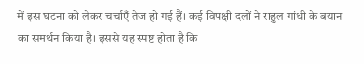में इस घटना को लेकर चर्चाएँ तेज हो गई हैं। कई विपक्षी दलों ने राहुल गांधी के बयान का समर्थन किया है। इससे यह स्पष्ट होता है कि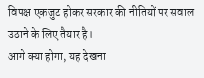विपक्ष एकजुट होकर सरकार की नीतियों पर सवाल उठाने के लिए तैयार है।
आगे क्या होगा, यह देखना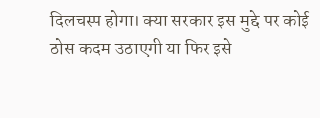दिलचस्प होगा। क्या सरकार इस मुद्दे पर कोई ठोस कदम उठाएगी या फिर इसे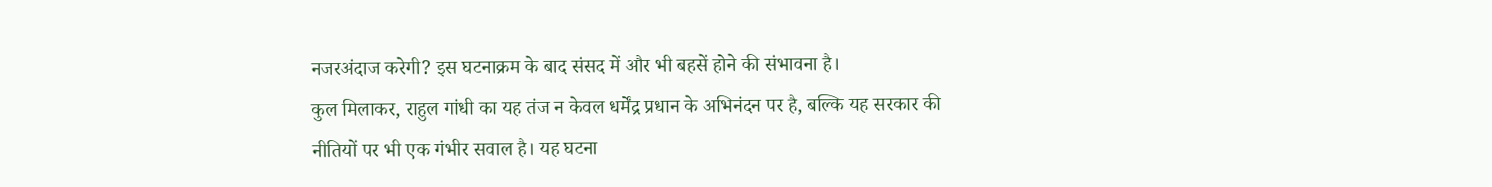नजरअंदाज करेगी? इस घटनाक्रम के बाद संसद में और भी बहसें होने की संभावना है।
कुल मिलाकर, राहुल गांधी का यह तंज न केवल धर्मेंद्र प्रधान के अभिनंदन पर है, बल्कि यह सरकार की नीतियों पर भी एक गंभीर सवाल है। यह घटना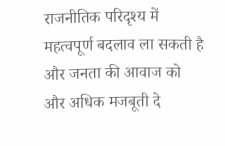राजनीतिक परिदृश्य में महत्वपूर्ण बदलाव ला सकती है और जनता की आवाज को और अधिक मजबूती दे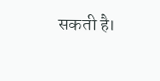सकती है।